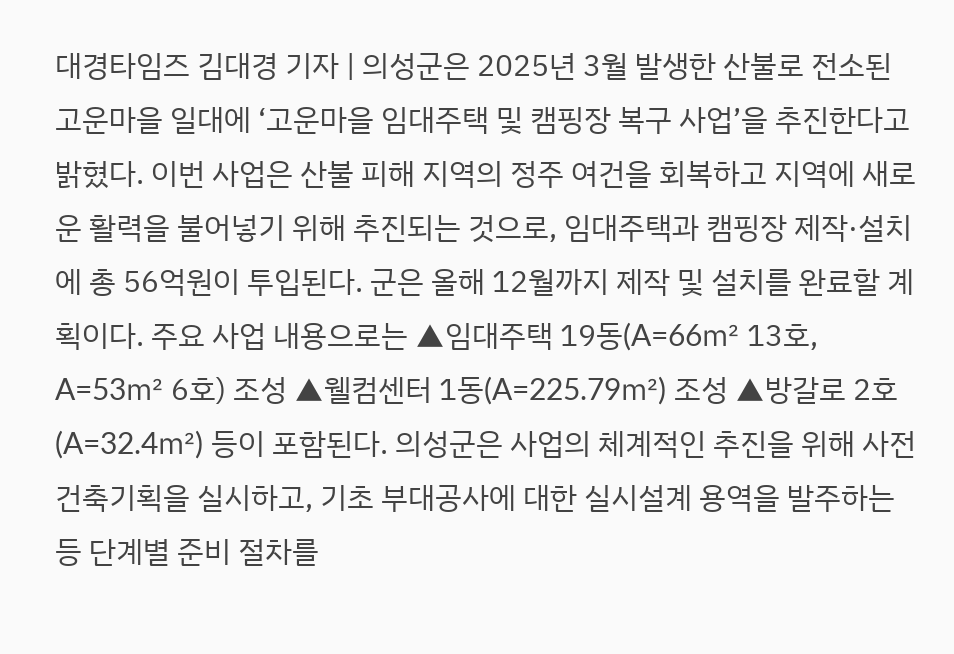대경타임즈 김대경 기자 | 의성군은 2025년 3월 발생한 산불로 전소된 고운마을 일대에 ‘고운마을 임대주택 및 캠핑장 복구 사업’을 추진한다고 밝혔다. 이번 사업은 산불 피해 지역의 정주 여건을 회복하고 지역에 새로운 활력을 불어넣기 위해 추진되는 것으로, 임대주택과 캠핑장 제작·설치에 총 56억원이 투입된다. 군은 올해 12월까지 제작 및 설치를 완료할 계획이다. 주요 사업 내용으로는 ▲임대주택 19동(A=66㎡ 13호, A=53㎡ 6호) 조성 ▲웰컴센터 1동(A=225.79㎡) 조성 ▲방갈로 2호(A=32.4㎡) 등이 포함된다. 의성군은 사업의 체계적인 추진을 위해 사전 건축기획을 실시하고, 기초 부대공사에 대한 실시설계 용역을 발주하는 등 단계별 준비 절차를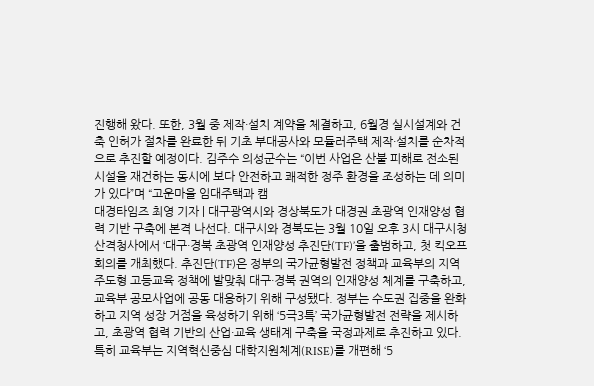진행해 왔다. 또한, 3월 중 제작·설치 계약을 체결하고, 6월경 실시설계와 건축 인허가 절차를 완료한 뒤 기초 부대공사와 모듈러주택 제작·설치를 순차적으로 추진할 예정이다. 김주수 의성군수는 “이번 사업은 산불 피해로 전소된 시설을 재건하는 동시에 보다 안전하고 쾌적한 정주 환경을 조성하는 데 의미가 있다”며 “고운마을 임대주택과 캠
대경타임즈 최영 기자 | 대구광역시와 경상북도가 대경권 초광역 인재양성 협력 기반 구축에 본격 나선다. 대구시와 경북도는 3월 10일 오후 3시 대구시청 산격청사에서 ‘대구·경북 초광역 인재양성 추진단(TF)’을 출범하고, 첫 킥오프 회의를 개최했다. 추진단(TF)은 정부의 국가균형발전 정책과 교육부의 지역 주도형 고등교육 정책에 발맞춰 대구·경북 권역의 인재양성 체계를 구축하고, 교육부 공모사업에 공동 대응하기 위해 구성됐다. 정부는 수도권 집중을 완화하고 지역 성장 거점을 육성하기 위해 ‘5극3특’ 국가균형발전 전략을 제시하고, 초광역 협력 기반의 산업·교육 생태계 구축을 국정과제로 추진하고 있다. 특히 교육부는 지역혁신중심 대학지원체계(RISE)를 개편해 ‘5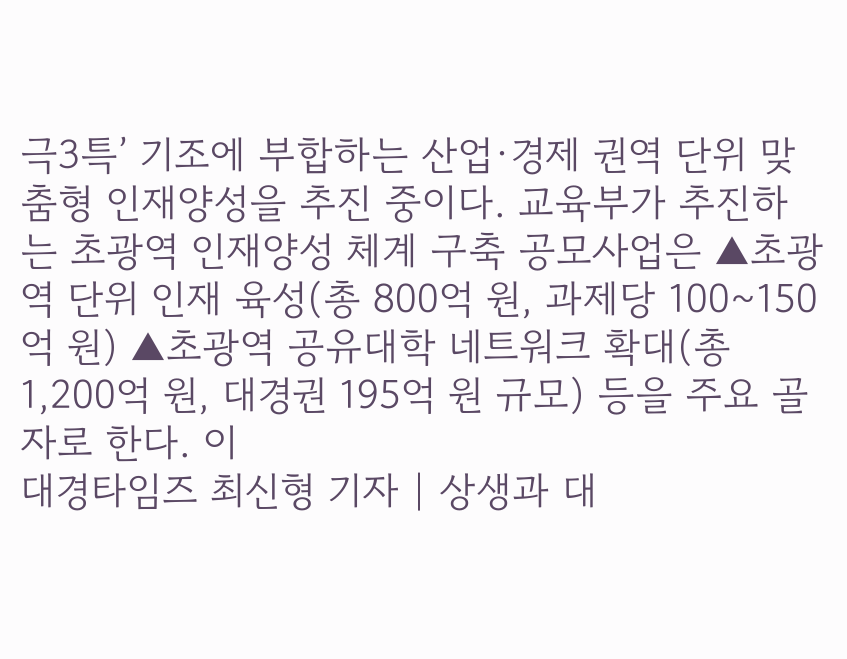극3특’ 기조에 부합하는 산업·경제 권역 단위 맞춤형 인재양성을 추진 중이다. 교육부가 추진하는 초광역 인재양성 체계 구축 공모사업은 ▲초광역 단위 인재 육성(총 800억 원, 과제당 100~150억 원) ▲초광역 공유대학 네트워크 확대(총 1,200억 원, 대경권 195억 원 규모) 등을 주요 골자로 한다. 이
대경타임즈 최신형 기자 | 상생과 대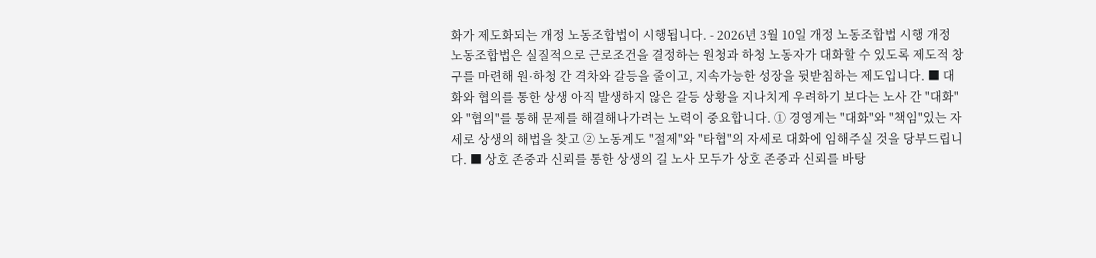화가 제도화되는 개정 노동조합법이 시행됩니다. - 2026년 3월 10일 개정 노동조합법 시행 개정 노동조합법은 실질적으로 근로조건을 결정하는 원청과 하청 노동자가 대화할 수 있도록 제도적 창구를 마련해 원·하청 간 격차와 갈등을 줄이고, 지속가능한 성장을 뒷받침하는 제도입니다. ■ 대화와 협의를 통한 상생 아직 발생하지 않은 갈등 상황을 지나치게 우려하기 보다는 노사 간 "대화"와 "협의"를 통해 문제를 해결해나가려는 노력이 중요합니다. ① 경영계는 "대화"와 "책임"있는 자세로 상생의 해법을 찾고 ② 노동계도 "절제"와 "타협"의 자세로 대화에 임해주실 것을 당부드립니다. ■ 상호 존중과 신뢰를 통한 상생의 길 노사 모두가 상호 존중과 신뢰를 바탕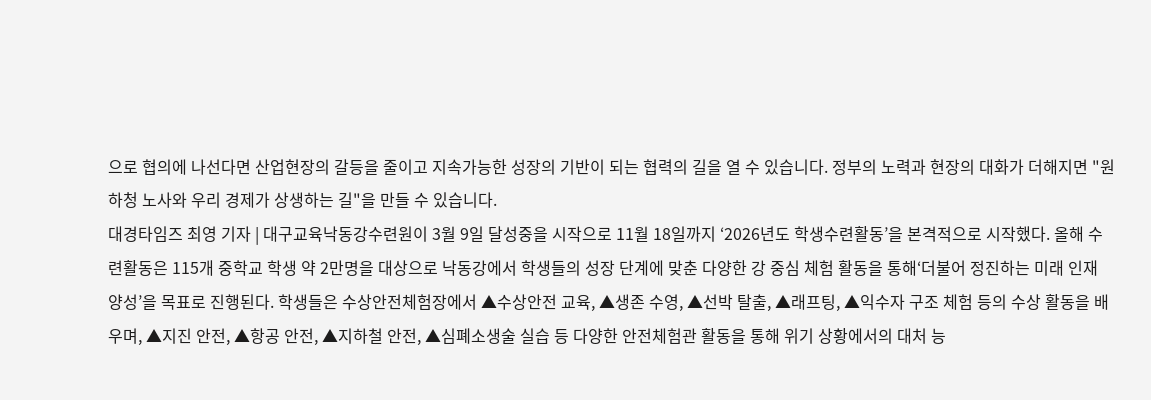으로 협의에 나선다면 산업현장의 갈등을 줄이고 지속가능한 성장의 기반이 되는 협력의 길을 열 수 있습니다. 정부의 노력과 현장의 대화가 더해지면 "원하청 노사와 우리 경제가 상생하는 길"을 만들 수 있습니다.
대경타임즈 최영 기자 | 대구교육낙동강수련원이 3월 9일 달성중을 시작으로 11월 18일까지 ‘2026년도 학생수련활동’을 본격적으로 시작했다. 올해 수련활동은 115개 중학교 학생 약 2만명을 대상으로 낙동강에서 학생들의 성장 단계에 맞춘 다양한 강 중심 체험 활동을 통해‘더불어 정진하는 미래 인재 양성’을 목표로 진행된다. 학생들은 수상안전체험장에서 ▲수상안전 교육, ▲생존 수영, ▲선박 탈출, ▲래프팅, ▲익수자 구조 체험 등의 수상 활동을 배우며, ▲지진 안전, ▲항공 안전, ▲지하철 안전, ▲심폐소생술 실습 등 다양한 안전체험관 활동을 통해 위기 상황에서의 대처 능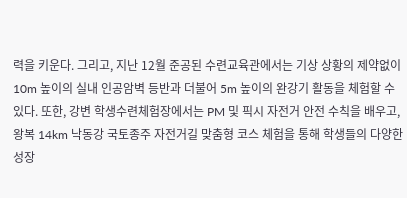력을 키운다. 그리고, 지난 12월 준공된 수련교육관에서는 기상 상황의 제약없이 10m 높이의 실내 인공암벽 등반과 더불어 5m 높이의 완강기 활동을 체험할 수 있다. 또한, 강변 학생수련체험장에서는 PM 및 픽시 자전거 안전 수칙을 배우고, 왕복 14km 낙동강 국토종주 자전거길 맞춤형 코스 체험을 통해 학생들의 다양한 성장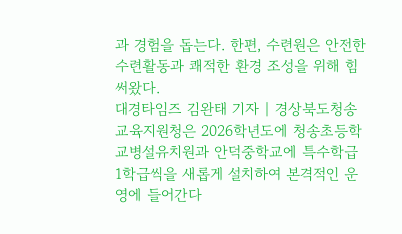과 경험을 돕는다. 한편, 수련원은 안전한 수련활동과 쾌적한 환경 조성을 위해 힘써왔다.
대경타임즈 김완태 기자 | 경상북도청송교육지원청은 2026학년도에 청송초등학교병설유치원과 안덕중학교에 특수학급 1학급씩을 새롭게 설치하여 본격적인 운영에 들어간다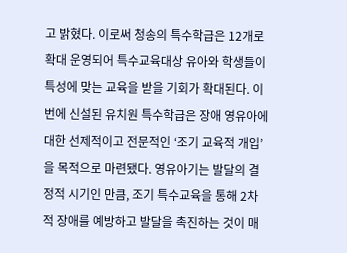고 밝혔다. 이로써 청송의 특수학급은 12개로 확대 운영되어 특수교육대상 유아와 학생들이 특성에 맞는 교육을 받을 기회가 확대된다. 이번에 신설된 유치원 특수학급은 장애 영유아에 대한 선제적이고 전문적인 ‘조기 교육적 개입’을 목적으로 마련됐다. 영유아기는 발달의 결정적 시기인 만큼, 조기 특수교육을 통해 2차적 장애를 예방하고 발달을 촉진하는 것이 매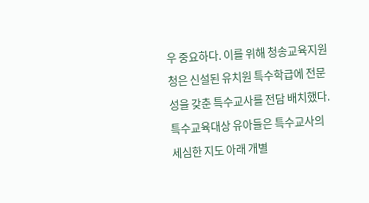우 중요하다. 이를 위해 청송교육지원청은 신설된 유치원 특수학급에 전문성을 갖춘 특수교사를 전담 배치했다. 특수교육대상 유아들은 특수교사의 세심한 지도 아래 개별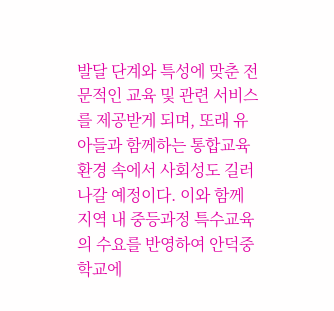발달 단계와 특성에 맞춘 전문적인 교육 및 관련 서비스를 제공받게 되며, 또래 유아들과 함께하는 통합교육 환경 속에서 사회성도 길러나갈 예정이다. 이와 함께 지역 내 중등과정 특수교육의 수요를 반영하여 안덕중학교에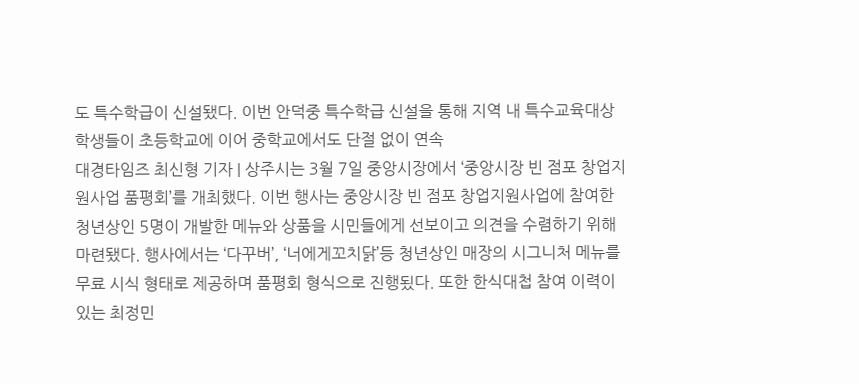도 특수학급이 신설됐다. 이번 안덕중 특수학급 신설을 통해 지역 내 특수교육대상 학생들이 초등학교에 이어 중학교에서도 단절 없이 연속
대경타임즈 최신형 기자 | 상주시는 3월 7일 중앙시장에서 ‘중앙시장 빈 점포 창업지원사업 품평회’를 개최했다. 이번 행사는 중앙시장 빈 점포 창업지원사업에 참여한 청년상인 5명이 개발한 메뉴와 상품을 시민들에게 선보이고 의견을 수렴하기 위해 마련됐다. 행사에서는 ‘다꾸버’, ‘너에게꼬치닭’등 청년상인 매장의 시그니처 메뉴를 무료 시식 형태로 제공하며 품평회 형식으로 진행됬다. 또한 한식대첩 참여 이력이 있는 최정민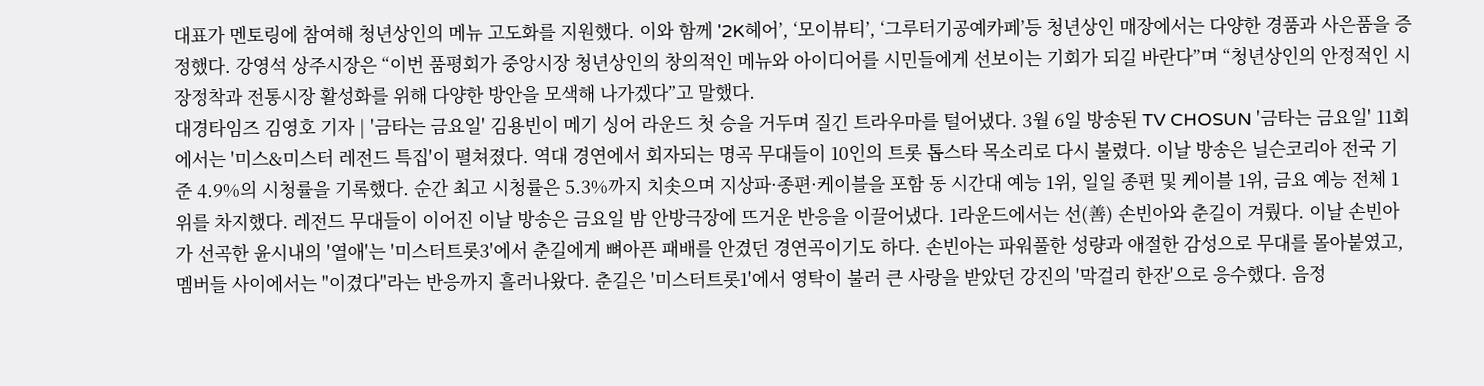대표가 멘토링에 참여해 청년상인의 메뉴 고도화를 지원했다. 이와 함께 '2K헤어’, ‘모이뷰티’, ‘그루터기공예카페’등 청년상인 매장에서는 다양한 경품과 사은품을 증정했다. 강영석 상주시장은 “이번 품평회가 중앙시장 청년상인의 창의적인 메뉴와 아이디어를 시민들에게 선보이는 기회가 되길 바란다”며 “청년상인의 안정적인 시장정착과 전통시장 활성화를 위해 다양한 방안을 모색해 나가겠다”고 말했다.
대경타임즈 김영호 기자 | '금타는 금요일' 김용빈이 메기 싱어 라운드 첫 승을 거두며 질긴 트라우마를 털어냈다. 3월 6일 방송된 TV CHOSUN '금타는 금요일' 11회에서는 '미스&미스터 레전드 특집'이 펼쳐졌다. 역대 경연에서 회자되는 명곡 무대들이 10인의 트롯 톱스타 목소리로 다시 불렸다. 이날 방송은 닐슨코리아 전국 기준 4.9%의 시청률을 기록했다. 순간 최고 시청률은 5.3%까지 치솟으며 지상파·종편·케이블을 포함 동 시간대 예능 1위, 일일 종편 및 케이블 1위, 금요 예능 전체 1위를 차지했다. 레전드 무대들이 이어진 이날 방송은 금요일 밤 안방극장에 뜨거운 반응을 이끌어냈다. 1라운드에서는 선(善) 손빈아와 춘길이 겨뤘다. 이날 손빈아가 선곡한 윤시내의 '열애'는 '미스터트롯3'에서 춘길에게 뼈아픈 패배를 안겼던 경연곡이기도 하다. 손빈아는 파워풀한 성량과 애절한 감성으로 무대를 몰아붙였고, 멤버들 사이에서는 "이겼다"라는 반응까지 흘러나왔다. 춘길은 '미스터트롯1'에서 영탁이 불러 큰 사랑을 받았던 강진의 '막걸리 한잔'으로 응수했다. 음정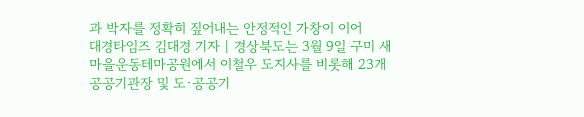과 박자를 정확히 짚어내는 안정적인 가창이 이어
대경타임즈 김대경 기자 | 경상북도는 3월 9일 구미 새마을운동테마공원에서 이철우 도지사를 비롯해 23개 공공기관장 및 도·공공기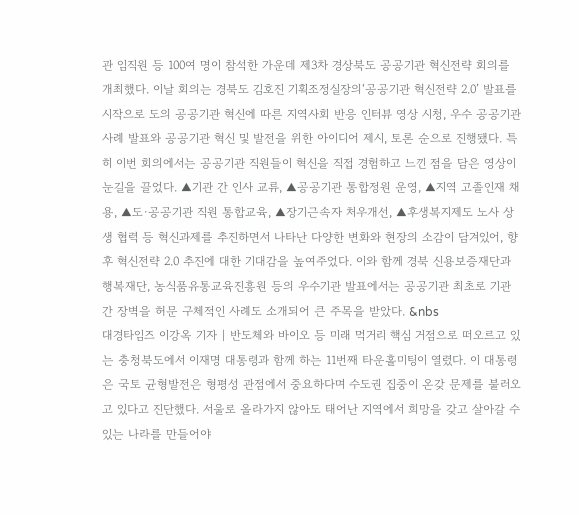관 임직원 등 100여 명이 참석한 가운데 제3차 경상북도 공공기관 혁신전략 회의를 개최했다. 이날 회의는 경북도 김호진 기획조정실장의‘공공기관 혁신전략 2.0’ 발표를 시작으로 도의 공공기관 혁신에 따른 지역사회 반응 인터뷰 영상 시청, 우수 공공기관 사례 발표와 공공기관 혁신 및 발전을 위한 아이디어 제시, 토론 순으로 진행됐다. 특히 이번 회의에서는 공공기관 직원들이 혁신을 직접 경험하고 느낀 점을 담은 영상이 눈길을 끌었다. ▲기관 간 인사 교류, ▲공공기관 통합정원 운영, ▲지역 고졸인재 채용, ▲도·공공기관 직원 통합교육, ▲장기근속자 처우개선, ▲후생복지제도 노사 상생 협력 등 혁신과제를 추진하면서 나타난 다양한 변화와 현장의 소감이 담겨있어, 향후 혁신전략 2.0 추진에 대한 기대감을 높여주었다. 이와 함께 경북 신용보증재단과 행복재단, 농식품유통교육진흥원 등의 우수기관 발표에서는 공공기관 최초로 기관 간 장벽을 허문 구체적인 사례도 소개되어 큰 주목을 받았다. &nbs
대경타임즈 이강옥 기자 | 반도체와 바이오 등 미래 먹거리 핵심 거점으로 떠오르고 있는 충청북도에서 이재명 대통령과 함께 하는 11번째 타운홀미팅이 열렸다. 이 대통령은 국토 균형발전은 형평성 관점에서 중요하다며 수도권 집중이 온갖 문제를 불러오고 있다고 진단했다. 서울로 올라가지 않아도 태어난 지역에서 희망을 갖고 살아갈 수 있는 나라를 만들어야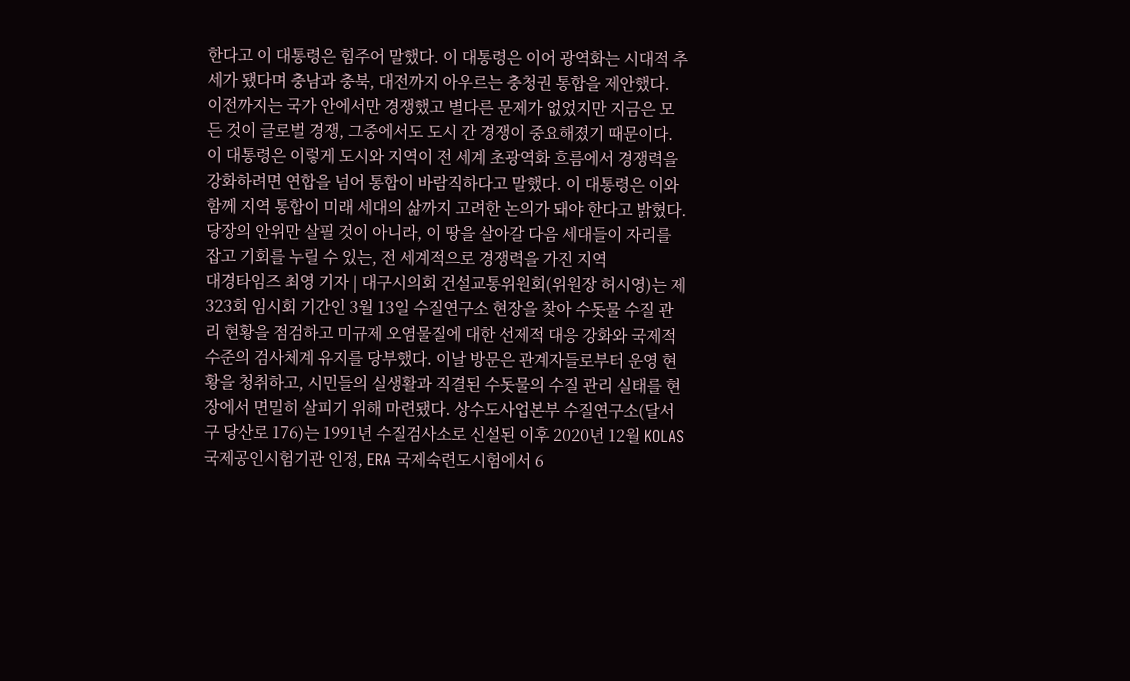한다고 이 대통령은 힘주어 말했다. 이 대통령은 이어 광역화는 시대적 추세가 됐다며 충남과 충북, 대전까지 아우르는 충청권 통합을 제안했다. 이전까지는 국가 안에서만 경쟁했고 별다른 문제가 없었지만 지금은 모든 것이 글로벌 경쟁, 그중에서도 도시 간 경쟁이 중요해졌기 때문이다. 이 대통령은 이렇게 도시와 지역이 전 세계 초광역화 흐름에서 경쟁력을 강화하려면 연합을 넘어 통합이 바람직하다고 말했다. 이 대통령은 이와 함께 지역 통합이 미래 세대의 삶까지 고려한 논의가 돼야 한다고 밝혔다. 당장의 안위만 살필 것이 아니라, 이 땅을 살아갈 다음 세대들이 자리를 잡고 기회를 누릴 수 있는, 전 세계적으로 경쟁력을 가진 지역
대경타임즈 최영 기자 | 대구시의회 건설교통위원회(위원장 허시영)는 제323회 임시회 기간인 3월 13일 수질연구소 현장을 찾아 수돗물 수질 관리 현황을 점검하고 미규제 오염물질에 대한 선제적 대응 강화와 국제적 수준의 검사체계 유지를 당부했다. 이날 방문은 관계자들로부터 운영 현황을 청취하고, 시민들의 실생활과 직결된 수돗물의 수질 관리 실태를 현장에서 면밀히 살피기 위해 마련됐다. 상수도사업본부 수질연구소(달서구 당산로 176)는 1991년 수질검사소로 신설된 이후 2020년 12월 KOLAS 국제공인시험기관 인정, ERA 국제숙련도시험에서 6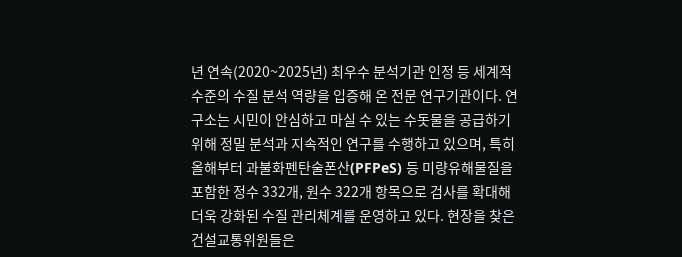년 연속(2020~2025년) 최우수 분석기관 인정 등 세계적 수준의 수질 분석 역량을 입증해 온 전문 연구기관이다. 연구소는 시민이 안심하고 마실 수 있는 수돗물을 공급하기 위해 정밀 분석과 지속적인 연구를 수행하고 있으며, 특히 올해부터 과불화펜탄술폰산(PFPeS) 등 미량유해물질을 포함한 정수 332개, 원수 322개 항목으로 검사를 확대해 더욱 강화된 수질 관리체계를 운영하고 있다. 현장을 찾은 건설교통위원들은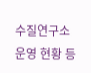수질연구소 운영 현황 등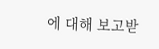에 대해 보고받